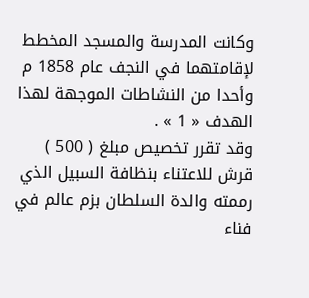وكانت المدرسة والمسجد المخطط لإقامتهما في النجف عام 1858 م وأحدا من النشاطات الموجهة لهذا الهدف « 1 » .
وقد تقرر تخصيص مبلغ ( 500 ) قرش للاعتناء بنظافة السبيل الذي رممته والدة السلطان بزم عالم في فناء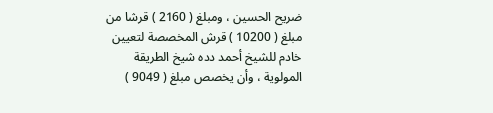ضريح الحسين ، ومبلغ ( 2160 ) قرشا من مبلغ ( 10200 ) قرش المخصصة لتعيين خادم للشيخ أحمد دده شيخ الطريقة المولوية ، وأن يخصص مبلغ ( 9049 )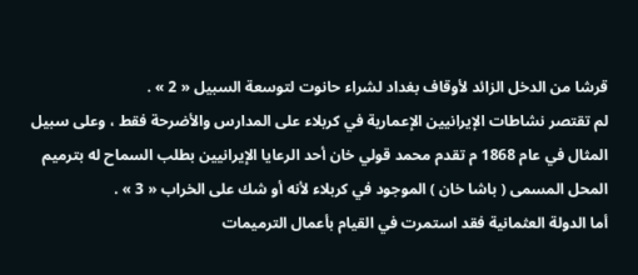قرشا من الدخل الزائد لأوقاف بغداد لشراء حانوت لتوسعة السبيل « 2 » .
لم تقتصر نشاطات الإيرانيين الإعمارية في كربلاء على المدارس والأضرحة فقط ، وعلى سبيل المثال في عام 1868 م تقدم محمد قولي خان أحد الرعايا الإيرانيين بطلب السماح له بترميم المحل المسمى ( باشا خان ) الموجود في كربلاء لأنه أو شك على الخراب « 3 » .
أما الدولة العثمانية فقد استمرت في القيام بأعمال الترميمات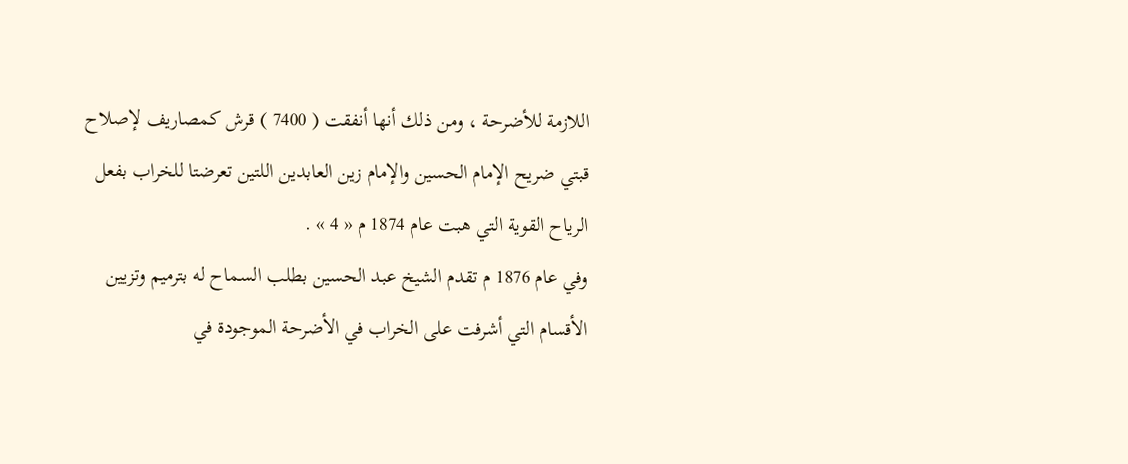اللازمة للأضرحة ، ومن ذلك أنها أنفقت ( 7400 ) قرش كمصاريف لإصلاح قبتي ضريح الإمام الحسين والإمام زين العابدين اللتين تعرضتا للخراب بفعل الرياح القوية التي هبت عام 1874 م « 4 » .
وفي عام 1876 م تقدم الشيخ عبد الحسين بطلب السماح له بترميم وتزيين الأقسام التي أشرفت على الخراب في الأضرحة الموجودة في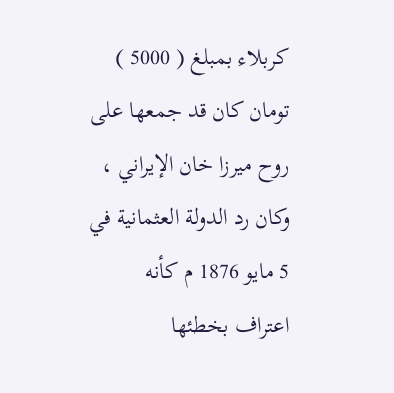كربلاء بمبلغ ( 5000 ) تومان كان قد جمعها على روح ميرزا خان الإيراني ، وكان رد الدولة العثمانية في 5 مايو 1876 م كأنه اعتراف بخطئها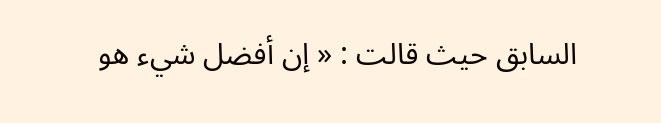السابق حيث قالت : « إن أفضل شيء هو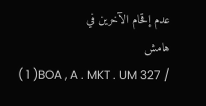عدم إقحام الآخرين في
هامش
( 1 )BOA , A . MKT . UM 327 /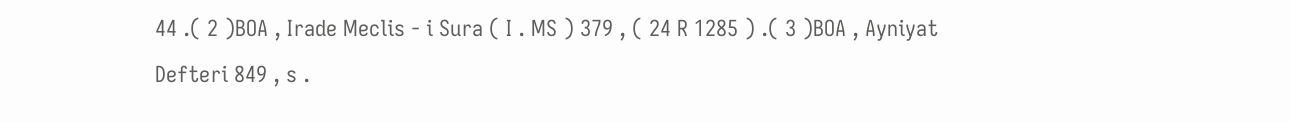44 .( 2 )BOA , Irade Meclis - i Sura ( I . MS ) 379 , ( 24 R 1285 ) .( 3 )BOA , Ayniyat Defteri 849 , s .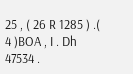25 , ( 26 R 1285 ) .( 4 )BOA , I . Dh 47534 .